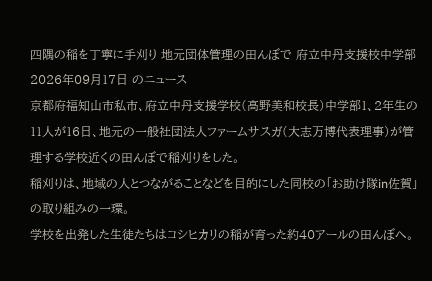四隅の稲を丁寧に手刈り 地元団体管理の田んぼで 府立中丹支援校中学部
2026年09月17日 のニュース
京都府福知山市私市、府立中丹支援学校(高野美和校長)中学部1、2年生の11人が16日、地元の一般社団法人ファームサスガ(大志万博代表理事)が管理する学校近くの田んぼで稲刈りをした。
稲刈りは、地域の人とつながることなどを目的にした同校の「お助け隊in佐賀」の取り組みの一環。
学校を出発した生徒たちはコシヒカリの稲が育った約40アールの田んぼへ。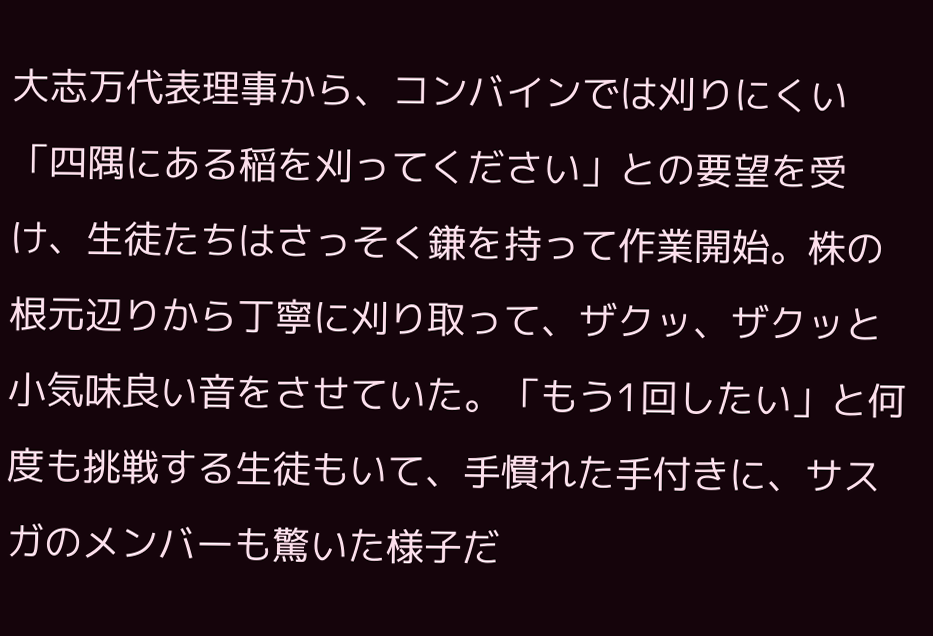大志万代表理事から、コンバインでは刈りにくい「四隅にある稲を刈ってください」との要望を受け、生徒たちはさっそく鎌を持って作業開始。株の根元辺りから丁寧に刈り取って、ザクッ、ザクッと小気味良い音をさせていた。「もう1回したい」と何度も挑戦する生徒もいて、手慣れた手付きに、サスガのメンバーも驚いた様子だ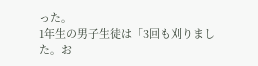った。
1年生の男子生徒は「3回も刈りました。お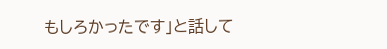もしろかったです」と話して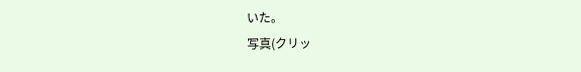いた。
写真(クリッ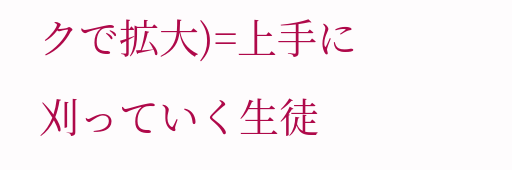クで拡大)=上手に刈っていく生徒